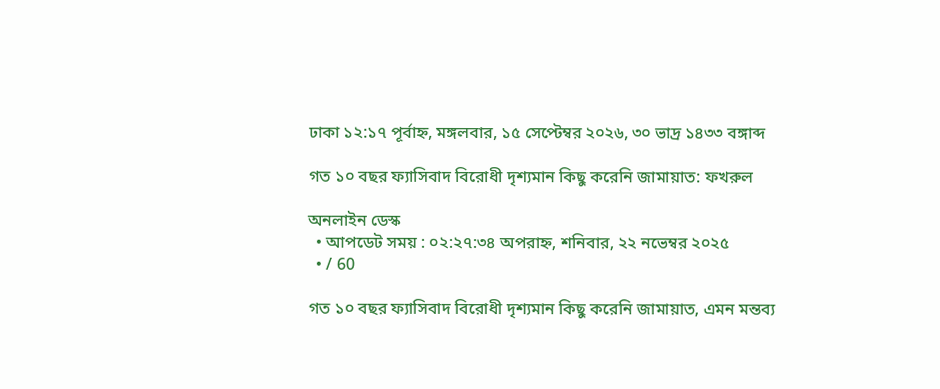ঢাকা ১২:১৭ পূর্বাহ্ন, মঙ্গলবার, ১৫ সেপ্টেম্বর ২০২৬, ৩০ ভাদ্র ১৪৩৩ বঙ্গাব্দ

গত ১০ বছর ফ্যাসিবাদ বিরোধী দৃশ্যমান কিছু করেনি জামায়াত: ফখরুল

অনলাইন ডেস্ক
  • আপডেট সময় : ০২:২৭:৩৪ অপরাহ্ন, শনিবার, ২২ নভেম্বর ২০২৫
  • / 60

গত ১০ বছর ফ্যাসিবাদ বিরোধী দৃশ্যমান কিছু করেনি জামায়াত, এমন মন্তব্য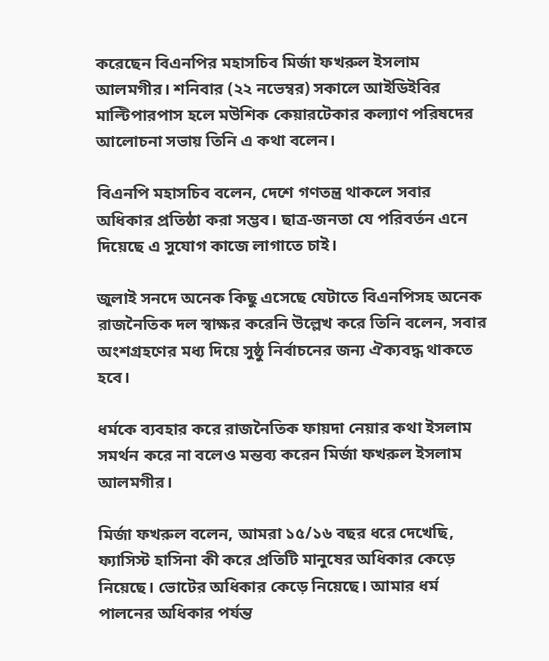করেছেন বিএনপির মহাসচিব মির্জা ফখরুল ইসলাম আলমগীর। শনিবার (২২ নভেম্বর) সকালে আইডিইবির মাল্টিপারপাস হলে মউশিক কেয়ারটেকার কল্যাণ পরিষদের আলোচনা সভায় তিনি এ কথা বলেন।

বিএনপি মহাসচিব বলেন, দেশে গণতন্ত্র থাকলে সবার অধিকার প্রতিষ্ঠা করা সম্ভব। ছাত্র-জনতা যে পরিবর্তন এনে দিয়েছে এ সুযোগ কাজে লাগাতে চাই।

জুলাই সনদে অনেক কিছু এসেছে যেটাতে বিএনপিসহ অনেক রাজনৈতিক দল স্বাক্ষর করেনি উল্লেখ করে তিনি বলেন, সবার অংশগ্রহণের মধ্য দিয়ে সুষ্ঠু নির্বাচনের জন্য ঐক্যবদ্ধ থাকতে হবে।

ধর্মকে ব্যবহার করে রাজনৈতিক ফায়দা নেয়ার কথা ইসলাম সমর্থন করে না বলেও মন্তব্য করেন মির্জা ফখরুল ইসলাম আলমগীর।

মির্জা ফখরুল বলেন, আমরা ১৫/১৬ বছর ধরে দেখেছি, ফ্যাসিস্ট হাসিনা কী করে প্রতিটি মানুষের অধিকার কেড়ে নিয়েছে। ভোটের অধিকার কেড়ে নিয়েছে। আমার ধর্ম পালনের অধিকার পর্যন্ত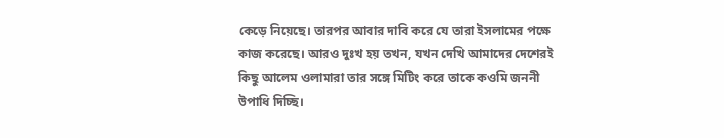কেড়ে নিয়েছে। তারপর আবার দাবি করে যে তারা ইসলামের পক্ষে কাজ করেছে। আরও দুঃখ হয় তখন, যখন দেখি আমাদের দেশেরই কিছু আলেম ওলামারা তার সঙ্গে মিটিং করে তাকে কওমি জননী উপাধি দিচ্ছি।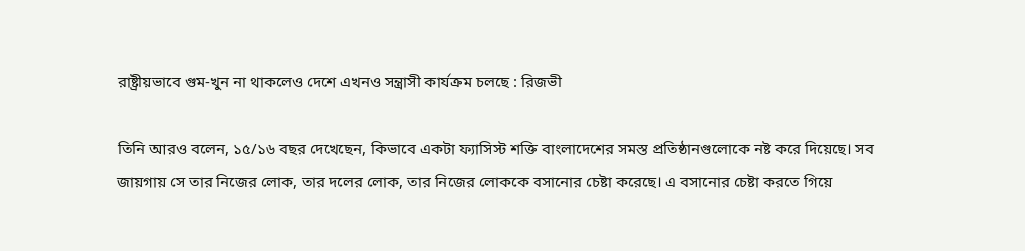রাষ্ট্রীয়ভাবে গুম-খুন না থাকলেও দেশে এখনও সন্ত্রাসী কার্যক্রম চলছে : রিজভী

তিনি আরও বলেন, ১৫/১৬ বছর দেখেছেন, কিভাবে একটা ফ্যাসিস্ট শক্তি বাংলাদেশের সমস্ত প্রতিষ্ঠানগুলোকে নষ্ট করে দিয়েছে। সব জায়গায় সে তার নিজের লোক, তার দলের লোক, তার নিজের লোককে বসানোর চেষ্টা করেছে। এ বসানোর চেষ্টা করতে গিয়ে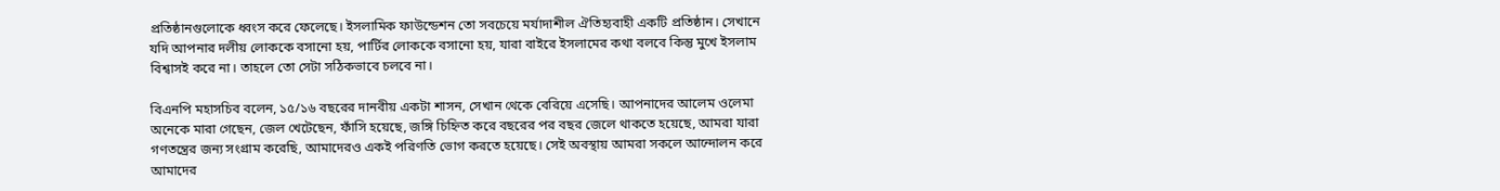প্রতিষ্ঠানগুলোকে ধ্বংস করে ফেলেছে। ইসলামিক ফাউন্ডেশন তো সবচেয়ে মর্যাদাশীল ঐতিহ্যবাহী একটি প্রতিষ্ঠান। সেখানে যদি আপনার দলীয় লোককে বসানো হয়, পার্টির লোককে বসানো হয়, যারা বাইরে ইসলামের কথা বলবে কিন্তু মুখে ইসলাম বিশ্বাসই করে না। তাহলে তো সেটা সঠিকভাবে চলবে না।

বিএনপি মহাসচিব বলেন, ১৫/১৬ বছরের দানবীয় একটা শাসন, সেখান থেকে বেরিয়ে এসেছি। আপনাদের আলেম ওলেমা অনেকে মারা গেছেন, জেল খেটেছেন, ফাঁসি হয়েছে, জঙ্গি চিহ্নিত করে বছরের পর বছর জেলে থাকতে হয়েছে, আমরা যারা গণতন্ত্রের জন্য সংগ্রাম করেছি, আমাদেরও একই পরিণতি ভোগ করতে হয়েছে। সেই অবস্থায় আমরা সকলে আন্দোলন করে আমাদের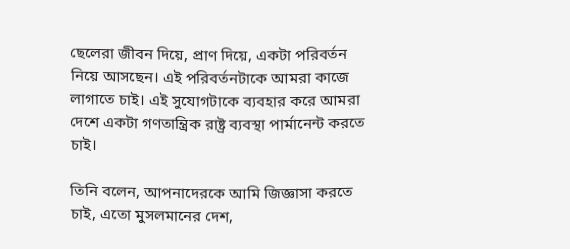ছেলেরা জীবন দিয়ে, প্রাণ দিয়ে, একটা পরিবর্তন নিয়ে আসছেন। এই পরিবর্তনটাকে আমরা কাজে লাগাতে চাই। এই সুযোগটাকে ব্যবহার করে আমরা দেশে একটা গণতান্ত্রিক রাষ্ট্র ব্যবস্থা পার্মানেন্ট করতে চাই।

তিনি বলেন, আপনাদেরকে আমি জিজ্ঞাসা করতে চাই, এতো মুসলমানের দেশ,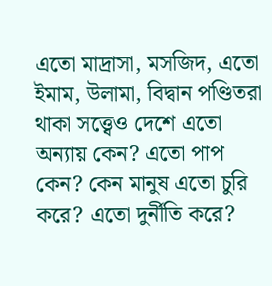এতো মাদ্রাসা, মসজিদ, এতো ইমাম, উলামা, বিদ্বান পণ্ডিতরা থাকা সত্ত্বেও দেশে এতো অন্যায় কেন? এতো পাপ কেন? কেন মানুষ এতো চুরি করে? এতো দুর্নীতি করে?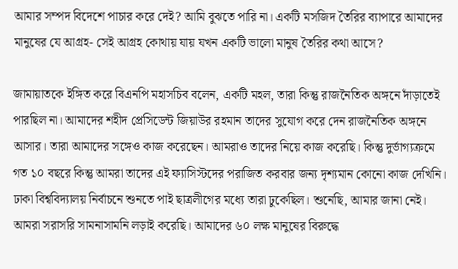আমার সম্পদ বিদেশে পাচার করে দেই? আমি বুঝতে পারি না। একটি মসজিদ তৈরির ব্যাপারে আমাদের মানুষের যে আগ্রহ- সেই আগ্রহ কোথায় যায় যখন একটি ভালো মানুষ তৈরির কথা আসে?

জামায়াতকে ইঙ্গিত করে বিএনপি মহাসচিব বলেন, একটি মহল, তারা কিন্তু রাজনৈতিক অঙ্গনে দাঁড়াতেই পারছিল না। আমাদের শহীদ প্রেসিডেন্ট জিয়াউর রহমান তাদের সুযোগ করে দেন রাজনৈতিক অঙ্গনে আসার। তারা আমাদের সঙ্গেও কাজ করেছেন। আমরাও তাদের নিয়ে কাজ করেছি। কিন্তু দুর্ভাগ্যক্রমে গত ১০ বছরে কিন্তু আমরা তাদের এই ফ্যাসিস্টদের পরাজিত করবার জন্য দৃশ্যমান কোনো কাজ দেখিনি। ঢাকা বিশ্ববিদ্যালয় নির্বাচনে শুনতে পাই ছাত্রলীগের মধ্যে তারা ঢুকেছিল। শুনেছি, আমার জানা নেই। আমরা সরাসরি সামনাসামনি লড়াই করেছি। আমাদের ৬০ লক্ষ মানুষের বিরুদ্ধে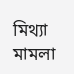মিথ্যা মামলা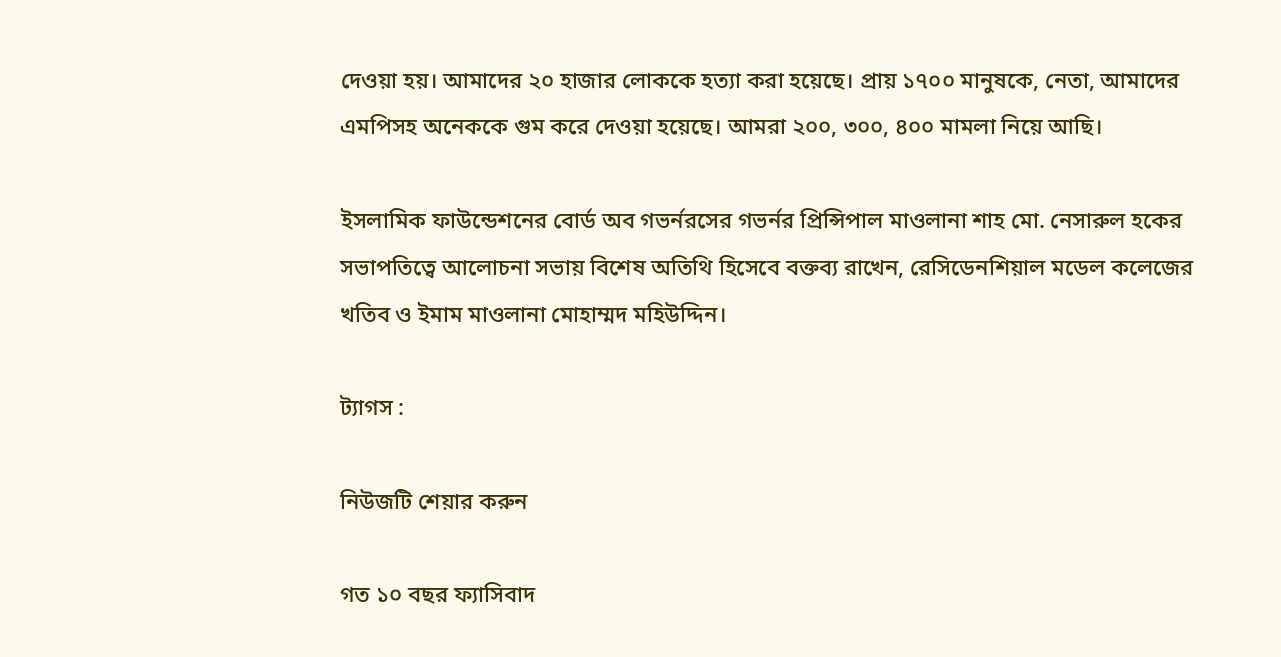দেওয়া হয়। আমাদের ২০ হাজার লোককে হত্যা করা হয়েছে। প্রায় ১৭০০ মানুষকে, নেতা, আমাদের এমপিসহ অনেককে গুম করে দেওয়া হয়েছে। আমরা ২০০, ৩০০, ৪০০ মামলা নিয়ে আছি।

ইসলামিক ফাউন্ডেশনের বোর্ড অব গভর্নরসের গভর্নর প্রিন্সিপাল মাওলানা শাহ মো. নেসারুল হকের সভাপতিত্বে আলোচনা সভায় বিশেষ অতিথি হিসেবে বক্তব্য রাখেন, রেসিডেনশিয়াল মডেল কলেজের খতিব ও ইমাম মাওলানা মোহাম্মদ মহিউদ্দিন।

ট্যাগস :

নিউজটি শেয়ার করুন

গত ১০ বছর ফ্যাসিবাদ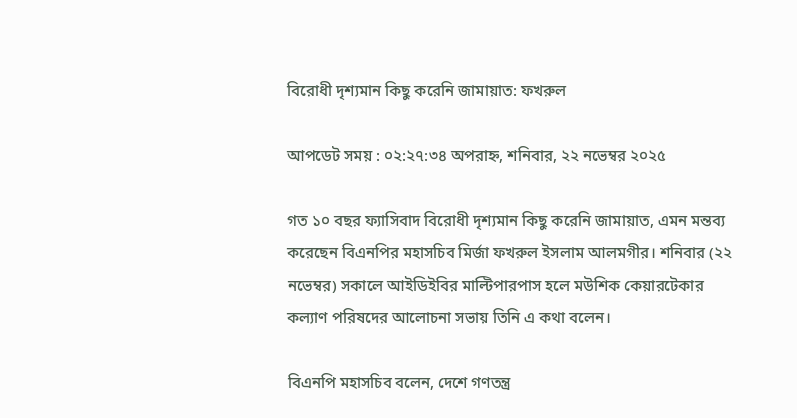বিরোধী দৃশ্যমান কিছু করেনি জামায়াত: ফখরুল

আপডেট সময় : ০২:২৭:৩৪ অপরাহ্ন, শনিবার, ২২ নভেম্বর ২০২৫

গত ১০ বছর ফ্যাসিবাদ বিরোধী দৃশ্যমান কিছু করেনি জামায়াত, এমন মন্তব্য করেছেন বিএনপির মহাসচিব মির্জা ফখরুল ইসলাম আলমগীর। শনিবার (২২ নভেম্বর) সকালে আইডিইবির মাল্টিপারপাস হলে মউশিক কেয়ারটেকার কল্যাণ পরিষদের আলোচনা সভায় তিনি এ কথা বলেন।

বিএনপি মহাসচিব বলেন, দেশে গণতন্ত্র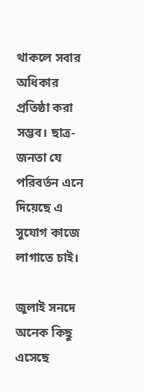থাকলে সবার অধিকার প্রতিষ্ঠা করা সম্ভব। ছাত্র-জনতা যে পরিবর্তন এনে দিয়েছে এ সুযোগ কাজে লাগাতে চাই।

জুলাই সনদে অনেক কিছু এসেছে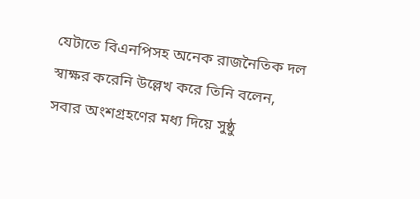যেটাতে বিএনপিসহ অনেক রাজনৈতিক দল স্বাক্ষর করেনি উল্লেখ করে তিনি বলেন, সবার অংশগ্রহণের মধ্য দিয়ে সুষ্ঠু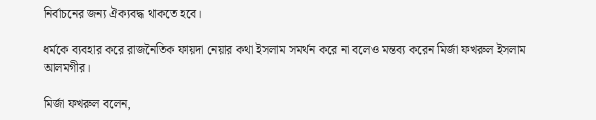নির্বাচনের জন্য ঐক্যবদ্ধ থাকতে হবে।

ধর্মকে ব্যবহার করে রাজনৈতিক ফায়দা নেয়ার কথা ইসলাম সমর্থন করে না বলেও মন্তব্য করেন মির্জা ফখরুল ইসলাম আলমগীর।

মির্জা ফখরুল বলেন,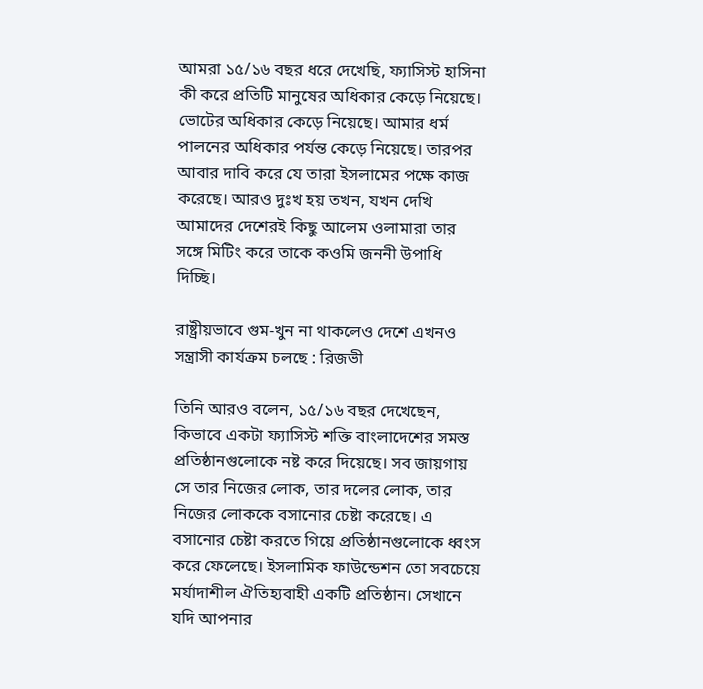আমরা ১৫/১৬ বছর ধরে দেখেছি, ফ্যাসিস্ট হাসিনা কী করে প্রতিটি মানুষের অধিকার কেড়ে নিয়েছে। ভোটের অধিকার কেড়ে নিয়েছে। আমার ধর্ম পালনের অধিকার পর্যন্ত কেড়ে নিয়েছে। তারপর আবার দাবি করে যে তারা ইসলামের পক্ষে কাজ করেছে। আরও দুঃখ হয় তখন, যখন দেখি আমাদের দেশেরই কিছু আলেম ওলামারা তার সঙ্গে মিটিং করে তাকে কওমি জননী উপাধি দিচ্ছি।

রাষ্ট্রীয়ভাবে গুম-খুন না থাকলেও দেশে এখনও সন্ত্রাসী কার্যক্রম চলছে : রিজভী

তিনি আরও বলেন, ১৫/১৬ বছর দেখেছেন, কিভাবে একটা ফ্যাসিস্ট শক্তি বাংলাদেশের সমস্ত প্রতিষ্ঠানগুলোকে নষ্ট করে দিয়েছে। সব জায়গায় সে তার নিজের লোক, তার দলের লোক, তার নিজের লোককে বসানোর চেষ্টা করেছে। এ বসানোর চেষ্টা করতে গিয়ে প্রতিষ্ঠানগুলোকে ধ্বংস করে ফেলেছে। ইসলামিক ফাউন্ডেশন তো সবচেয়ে মর্যাদাশীল ঐতিহ্যবাহী একটি প্রতিষ্ঠান। সেখানে যদি আপনার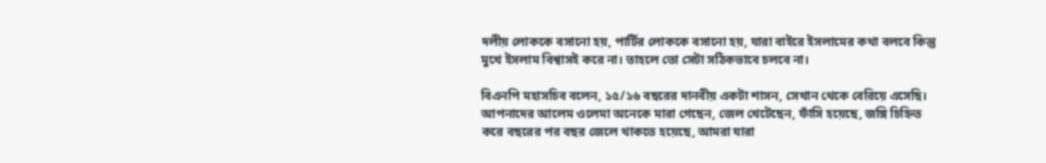দলীয় লোককে বসানো হয়, পার্টির লোককে বসানো হয়, যারা বাইরে ইসলামের কথা বলবে কিন্তু মুখে ইসলাম বিশ্বাসই করে না। তাহলে তো সেটা সঠিকভাবে চলবে না।

বিএনপি মহাসচিব বলেন, ১৫/১৬ বছরের দানবীয় একটা শাসন, সেখান থেকে বেরিয়ে এসেছি। আপনাদের আলেম ওলেমা অনেকে মারা গেছেন, জেল খেটেছেন, ফাঁসি হয়েছে, জঙ্গি চিহ্নিত করে বছরের পর বছর জেলে থাকতে হয়েছে, আমরা যারা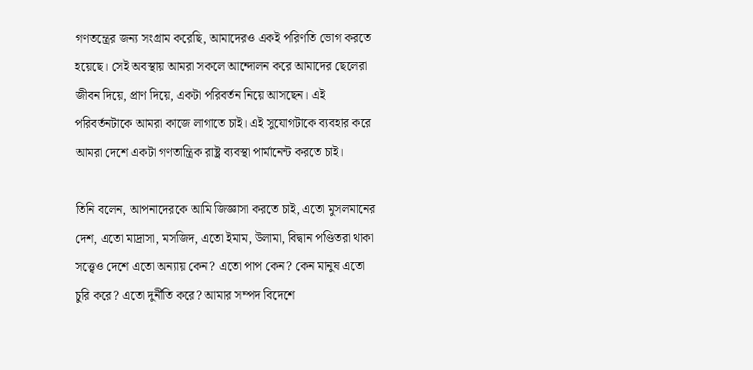গণতন্ত্রের জন্য সংগ্রাম করেছি, আমাদেরও একই পরিণতি ভোগ করতে হয়েছে। সেই অবস্থায় আমরা সকলে আন্দোলন করে আমাদের ছেলেরা জীবন দিয়ে, প্রাণ দিয়ে, একটা পরিবর্তন নিয়ে আসছেন। এই পরিবর্তনটাকে আমরা কাজে লাগাতে চাই। এই সুযোগটাকে ব্যবহার করে আমরা দেশে একটা গণতান্ত্রিক রাষ্ট্র ব্যবস্থা পার্মানেন্ট করতে চাই।

তিনি বলেন, আপনাদেরকে আমি জিজ্ঞাসা করতে চাই, এতো মুসলমানের দেশ, এতো মাদ্রাসা, মসজিদ, এতো ইমাম, উলামা, বিদ্বান পণ্ডিতরা থাকা সত্ত্বেও দেশে এতো অন্যায় কেন? এতো পাপ কেন? কেন মানুষ এতো চুরি করে? এতো দুর্নীতি করে? আমার সম্পদ বিদেশে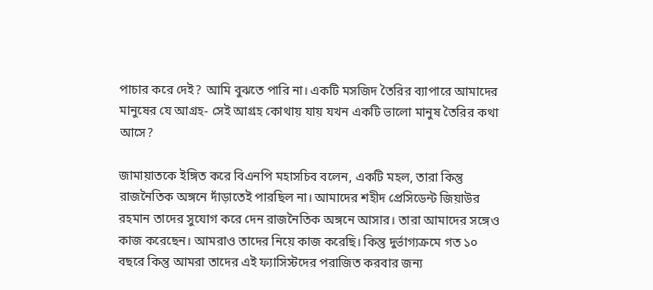পাচার করে দেই? আমি বুঝতে পারি না। একটি মসজিদ তৈরির ব্যাপারে আমাদের মানুষের যে আগ্রহ- সেই আগ্রহ কোথায় যায় যখন একটি ভালো মানুষ তৈরির কথা আসে?

জামায়াতকে ইঙ্গিত করে বিএনপি মহাসচিব বলেন, একটি মহল, তারা কিন্তু রাজনৈতিক অঙ্গনে দাঁড়াতেই পারছিল না। আমাদের শহীদ প্রেসিডেন্ট জিয়াউর রহমান তাদের সুযোগ করে দেন রাজনৈতিক অঙ্গনে আসার। তারা আমাদের সঙ্গেও কাজ করেছেন। আমরাও তাদের নিয়ে কাজ করেছি। কিন্তু দুর্ভাগ্যক্রমে গত ১০ বছরে কিন্তু আমরা তাদের এই ফ্যাসিস্টদের পরাজিত করবার জন্য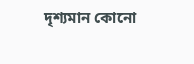দৃশ্যমান কোনো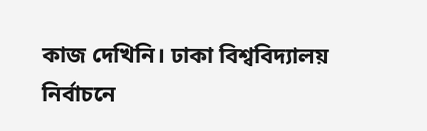কাজ দেখিনি। ঢাকা বিশ্ববিদ্যালয় নির্বাচনে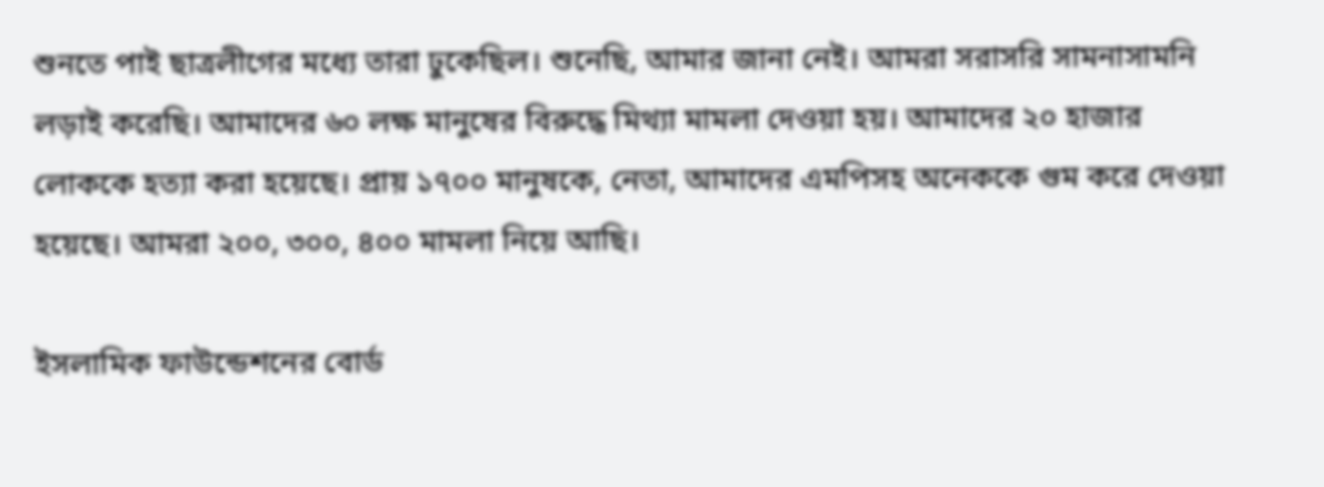শুনতে পাই ছাত্রলীগের মধ্যে তারা ঢুকেছিল। শুনেছি, আমার জানা নেই। আমরা সরাসরি সামনাসামনি লড়াই করেছি। আমাদের ৬০ লক্ষ মানুষের বিরুদ্ধে মিথ্যা মামলা দেওয়া হয়। আমাদের ২০ হাজার লোককে হত্যা করা হয়েছে। প্রায় ১৭০০ মানুষকে, নেতা, আমাদের এমপিসহ অনেককে গুম করে দেওয়া হয়েছে। আমরা ২০০, ৩০০, ৪০০ মামলা নিয়ে আছি।

ইসলামিক ফাউন্ডেশনের বোর্ড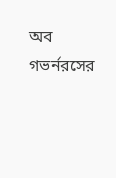অব গভর্নরসের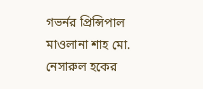গভর্নর প্রিন্সিপাল মাওলানা শাহ মো. নেসারুল হকের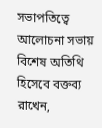সভাপতিত্বে আলোচনা সভায় বিশেষ অতিথি হিসেবে বক্তব্য রাখেন,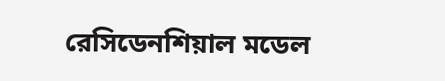রেসিডেনশিয়াল মডেল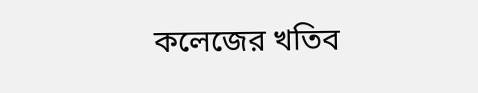কলেজের খতিব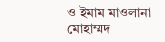ও ইমাম মাওলানা মোহাম্মদ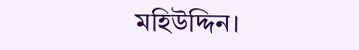মহিউদ্দিন।